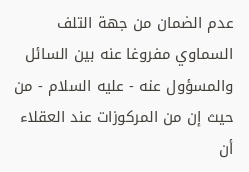عدم الضمان من جهة التلف السماوي مفروغا عنه بين السائل والمسؤول عنه - عليه السلام - من حيث إن من المركوزات عند العقلاء أن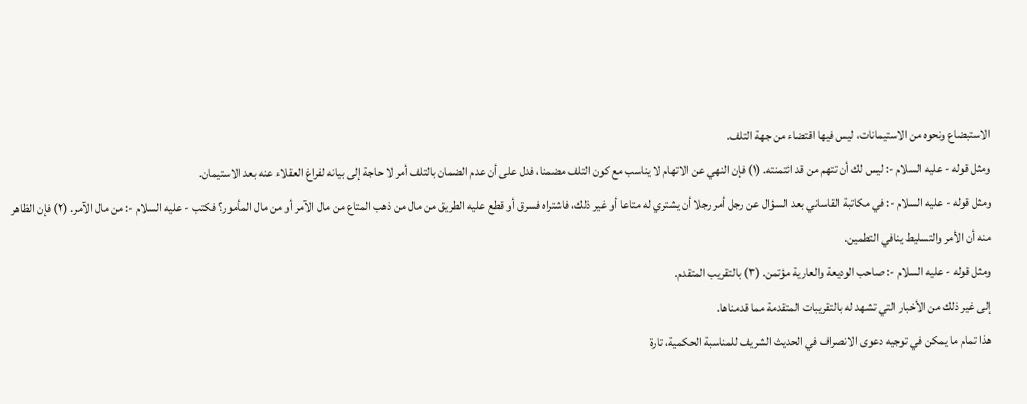الاستبضاع ونحوه من الاستيمانات، ليس فيها اقتضاء من جهة التلف.
ومثل قوله - عليه السلام -: ليس لك أن تتهم من قد ائتمنته. (١) فإن النهي عن الاتهام لا يناسب مع كون التلف مضمنا، فدل على أن عدم الضمان بالتلف أمر لا حاجة إلى بيانه لفراغ العقلاء عنه بعد الاستيمان.
ومثل قوله - عليه السلام -: في مكاتبة القاساني بعد السؤال عن رجل أمر رجلا أن يشتري له متاعا أو غير ذلك، فاشتراه فسرق أو قطع عليه الطريق من مال من ذهب المتاع من مال الآمر أو من مال المأمور؟ فكتب - عليه السلام -: من مال الآمر. (٢) فإن الظاهر منه أن الأمر والتسليط ينافي التطمين.
ومثل قوله - عليه السلام -: صاحب الوديعة والعارية مؤتمن. (٣) بالتقريب المتقدم.
إلى غير ذلك من الأخبار التي تشهد له بالتقريبات المتقدمة مما قدمناها.
هذا تمام ما يمكن في توجيه دعوى الانصراف في الحديث الشريف للمناسبة الحكمية، تارة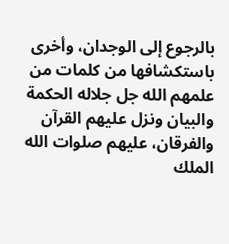بالرجوع إلى الوجدان، وأخرى باستكشافها من كلمات من علمهم الله جل جلاله الحكمة والبيان ونزل عليهم القرآن والفرقان، عليهم صلوات الله الملك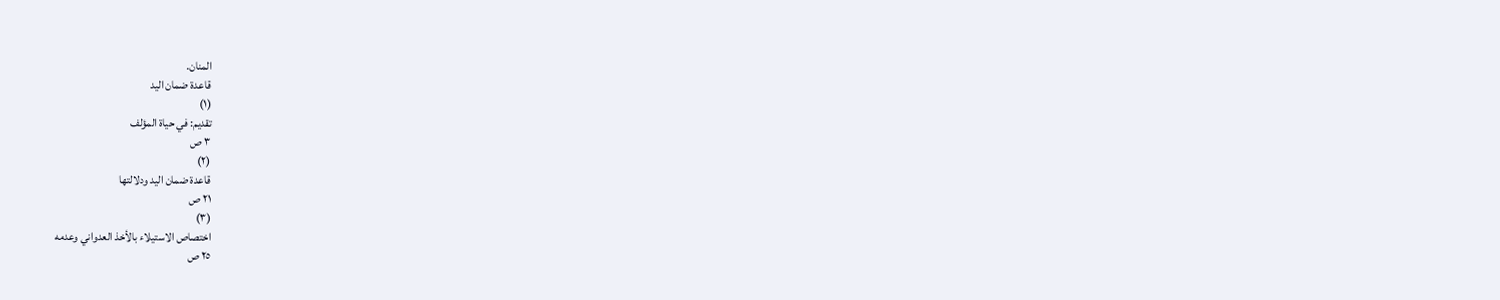المنان.
قاعدة ضمان اليد
(١)
تقديم: في حياة المؤلف
٣ ص
(٢)
قاعدة ضمان اليد ودلالتها
٢١ ص
(٣)
اختصاص الاستيلاء بالأخذ العدواني وعدمه
٢٥ ص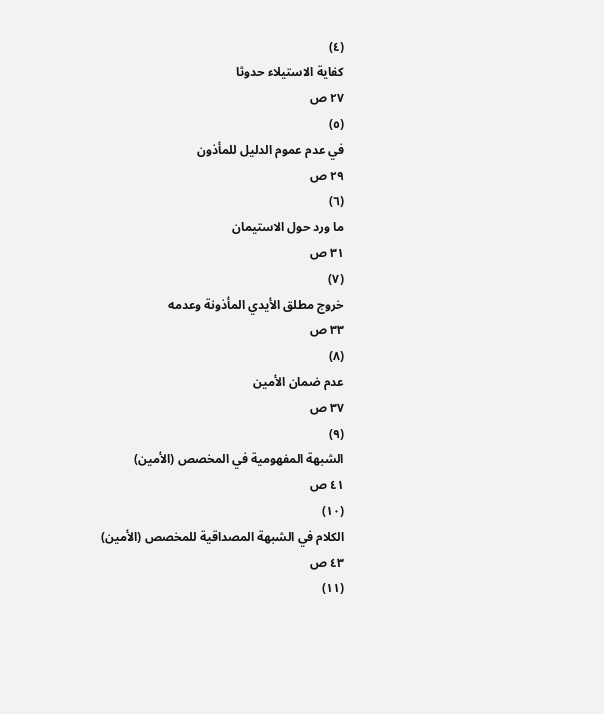(٤)
كفاية الاستيلاء حدوثا
٢٧ ص
(٥)
في عدم عموم الدليل للمأذون
٢٩ ص
(٦)
ما ورد حول الاستيمان
٣١ ص
(٧)
خروج مطلق الأيدي المأذونة وعدمه
٣٣ ص
(٨)
عدم ضمان الأمين
٣٧ ص
(٩)
الشبهة المفهومية في المخصص (الأمين)
٤١ ص
(١٠)
الكلام في الشبهة المصداقية للمخصص (الأمين)
٤٣ ص
(١١)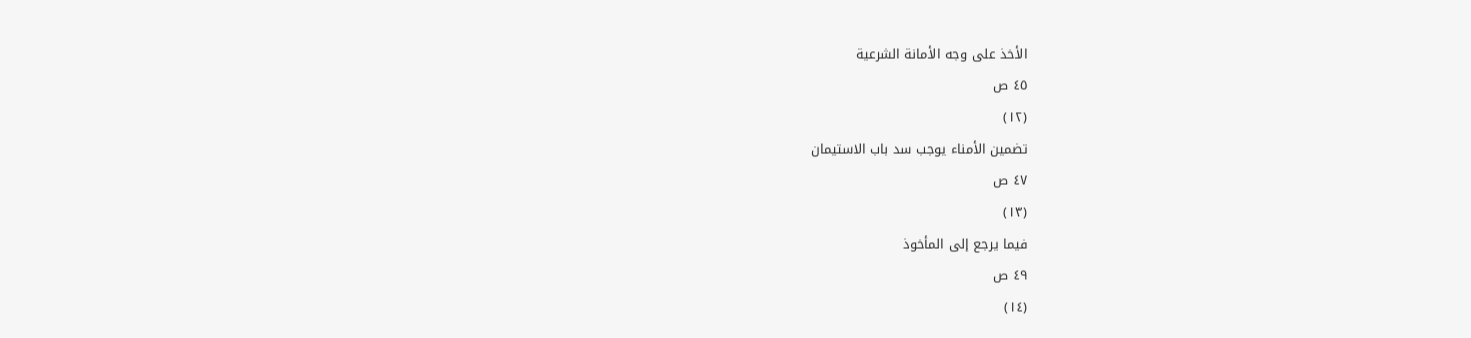الأخذ على وجه الأمانة الشرعية
٤٥ ص
(١٢)
تضمين الأمناء يوجب سد باب الاستيمان
٤٧ ص
(١٣)
فيما يرجع إلى المأخوذ
٤٩ ص
(١٤)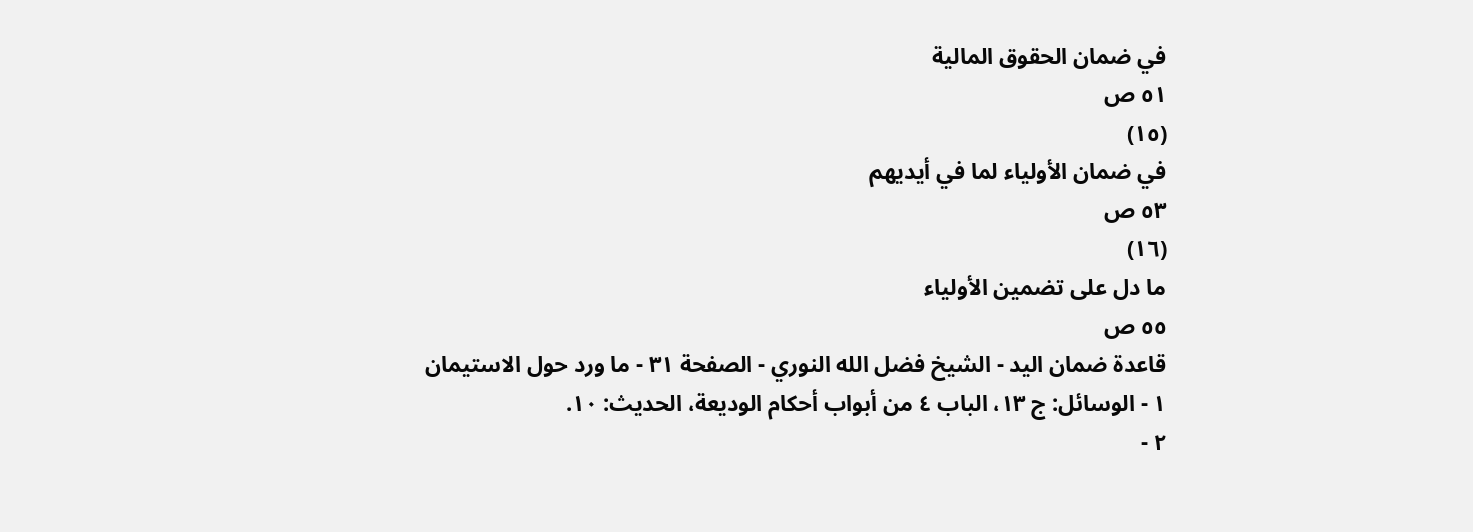في ضمان الحقوق المالية
٥١ ص
(١٥)
في ضمان الأولياء لما في أيديهم
٥٣ ص
(١٦)
ما دل على تضمين الأولياء
٥٥ ص
قاعدة ضمان اليد - الشيخ فضل الله النوري - الصفحة ٣١ - ما ورد حول الاستيمان
١ - الوسائل: ج ١٣، الباب ٤ من أبواب أحكام الوديعة، الحديث: ١٠.
٢ -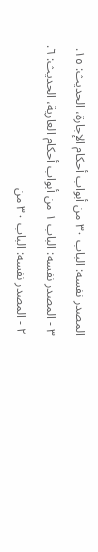المصدر نفسه: الباب ٣٠ من أبواب أحكام الإجارة، الحديث: ١٥.
٣ - المصدر نفسه: الباب ١ من أبواب أحكام العارية، الحديث: ٦.
٢ - المصدر نفسه: الباب ٣٠ من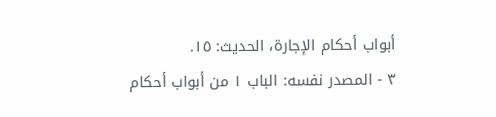أبواب أحكام الإجارة، الحديث: ١٥.
٣ - المصدر نفسه: الباب ١ من أبواب أحكام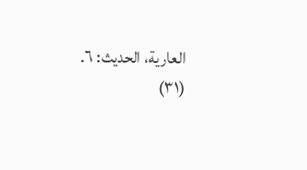العارية، الحديث: ٦.
(٣١)